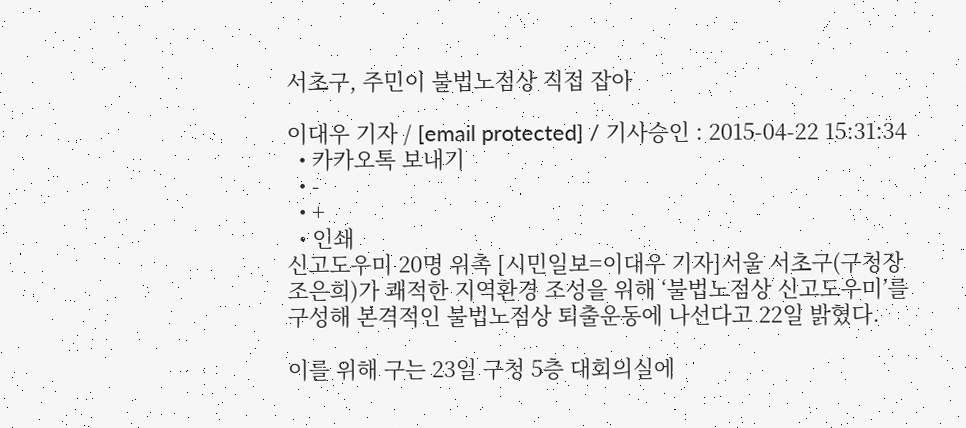서초구, 주민이 불법노점상 직접 잡아

이대우 기자 / [email protected] / 기사승인 : 2015-04-22 15:31:34
  • 카카오톡 보내기
  • -
  • +
  • 인쇄
신고도우미 20명 위촉 [시민일보=이대우 기자]서울 서초구(구청장 조은희)가 쾌적한 지역환경 조성을 위해 ‘불법노점상 신고도우미’를 구성해 본격적인 불법노점상 퇴출운동에 나선다고 22일 밝혔다.

이를 위해 구는 23일 구청 5층 대회의실에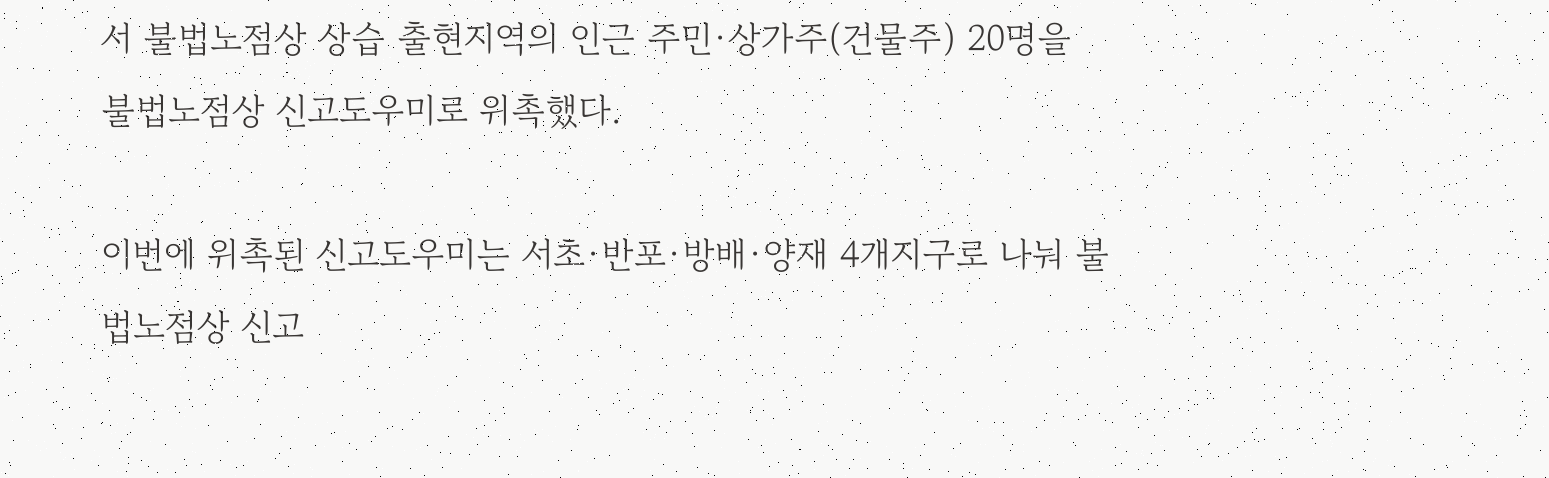서 불법노점상 상습 출현지역의 인근 주민·상가주(건물주) 20명을 불법노점상 신고도우미로 위촉했다.

이번에 위촉된 신고도우미는 서초·반포·방배·양재 4개지구로 나눠 불법노점상 신고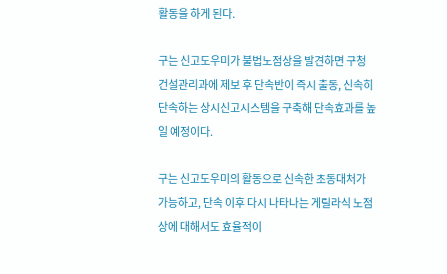활동을 하게 된다.

구는 신고도우미가 불법노점상을 발견하면 구청 건설관리과에 제보 후 단속반이 즉시 출동, 신속히 단속하는 상시신고시스템을 구축해 단속효과를 높일 예정이다.

구는 신고도우미의 활동으로 신속한 초동대처가 가능하고, 단속 이후 다시 나타나는 게릴라식 노점상에 대해서도 효율적이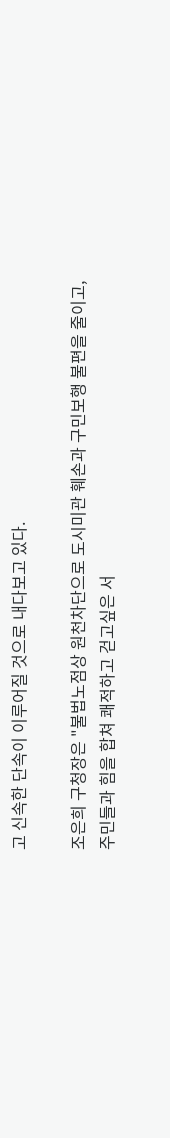고 신속한 단속이 이루어질 것으로 내다보고 있다.

조은희 구청장은 "불법노점상 원천차단으로 도시미관 훼손과 구민보행 불편을 줄이고, 주민들과 힘을 합쳐 쾌적하고 걷고싶은 서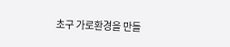초구 가로환경을 만들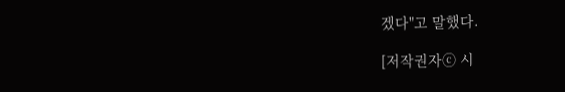겠다"고 말했다.

[저작권자ⓒ 시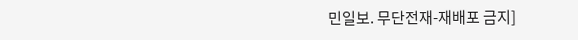민일보. 무단전재-재배포 금지]